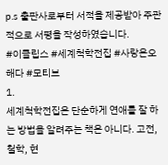p.s 출판사로부터 서적을 제공받아 주관적으로 서평을 작성하였습니다.
#이클립스 #세계척학전집 #사랑은오해다 #모티브
1.
세계척학전집은 단순하게 연애를 잘 하는 방법을 알려주는 책은 아니다. 고전, 철학, 현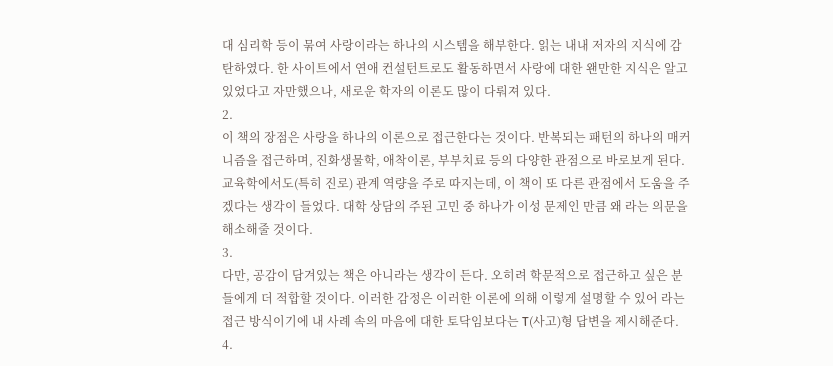대 심리학 등이 묶여 사랑이라는 하나의 시스템을 해부한다. 읽는 내내 저자의 지식에 감탄하였다. 한 사이트에서 연애 컨설턴트로도 활동하면서 사랑에 대한 왠만한 지식은 알고 있었다고 자만했으나, 새로운 학자의 이론도 많이 다뤄져 있다.
2.
이 책의 장점은 사랑을 하나의 이론으로 접근한다는 것이다. 반복되는 패턴의 하나의 매커니즘을 접근하며, 진화생물학, 애착이론, 부부치료 등의 다양한 관점으로 바로보게 된다. 교육학에서도(특히 진로) 관계 역량을 주로 따지는데, 이 책이 또 다른 관점에서 도움을 주겠다는 생각이 들었다. 대학 상담의 주된 고민 중 하나가 이성 문제인 만큼 왜 라는 의문을 해소해줄 것이다.
3.
다만, 공감이 담겨있는 책은 아니라는 생각이 든다. 오히려 학문적으로 접근하고 싶은 분들에게 더 적합할 것이다. 이러한 감정은 이러한 이론에 의해 이렇게 설명할 수 있어 라는 접근 방식이기에 내 사례 속의 마음에 대한 토닥임보다는 T(사고)형 답변을 제시해준다.
4.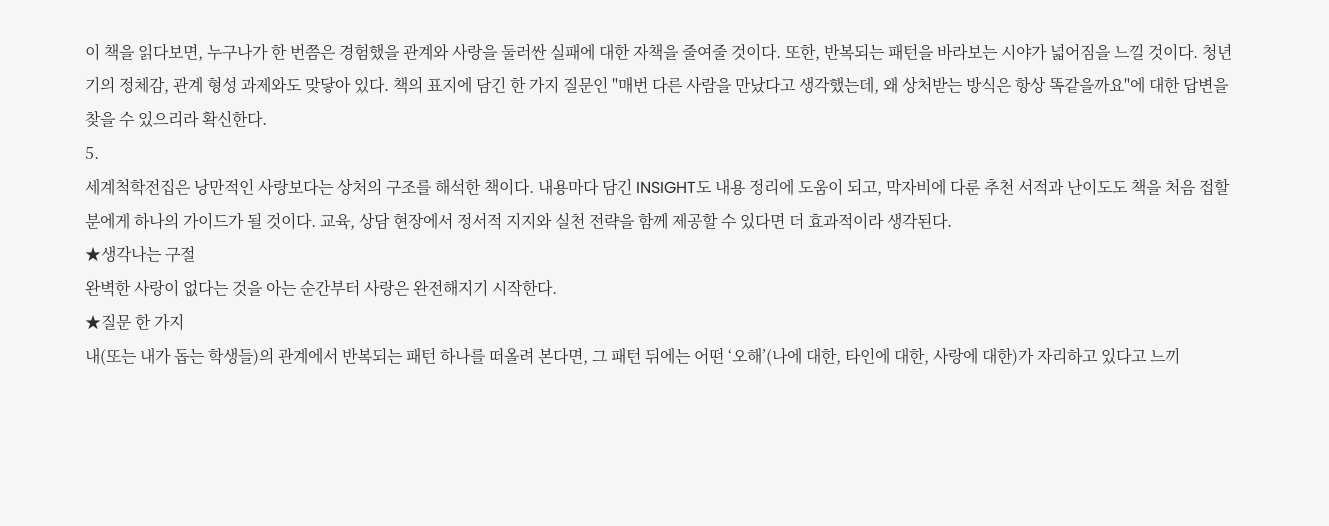이 책을 읽다보면, 누구나가 한 번쯤은 경험했을 관계와 사랑을 둘러싼 실패에 대한 자책을 줄여줄 것이다. 또한, 반복되는 패턴을 바라보는 시야가 넓어짐을 느낄 것이다. 청년기의 정체감, 관계 형성 과제와도 맞닿아 있다. 책의 표지에 담긴 한 가지 질문인 "매번 다른 사람을 만났다고 생각했는데, 왜 상처받는 방식은 항상 똑같을까요"에 대한 답변을 찾을 수 있으리라 확신한다.
5.
세계척학전집은 낭만적인 사랑보다는 상처의 구조를 해석한 책이다. 내용마다 담긴 INSIGHT도 내용 정리에 도움이 되고, 막자비에 다룬 추천 서적과 난이도도 책을 처음 접할 분에게 하나의 가이드가 될 것이다. 교육, 상담 현장에서 정서적 지지와 실천 전략을 함께 제공할 수 있다면 더 효과적이라 생각된다.
★생각나는 구절
완벽한 사랑이 없다는 것을 아는 순간부터 사랑은 완전해지기 시작한다.
★질문 한 가지
내(또는 내가 돕는 학생들)의 관계에서 반복되는 패턴 하나를 떠올려 본다면, 그 패턴 뒤에는 어떤 ‘오해’(나에 대한, 타인에 대한, 사랑에 대한)가 자리하고 있다고 느끼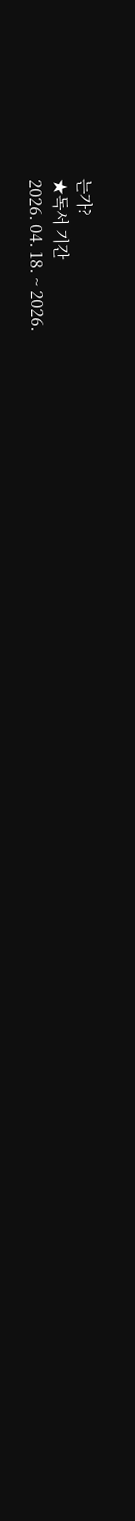는가?
★독서 기간
2026. 04. 18. ~ 2026.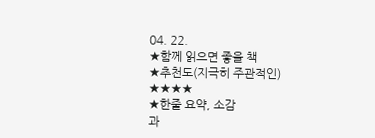04. 22.
★함께 읽으면 좋을 책
★추천도(지극히 주관적인)
★★★★
★한줄 요약, 소감
과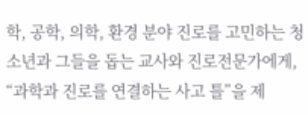학, 공학, 의학, 환경 분야 진로를 고민하는 청소년과 그들을 돕는 교사와 진로전문가에게, “과학과 진로를 연결하는 사고 틀”을 제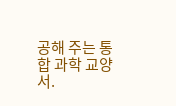공해 주는 통합 과학 교양서.